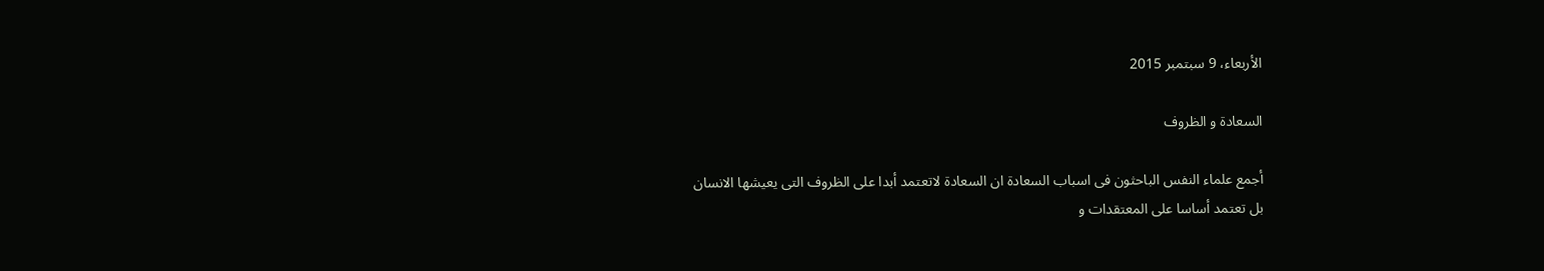الأربعاء، 9 سبتمبر 2015

السعادة و الظروف

أجمع علماء النفس الباحثون فى اسباب السعادة ان السعادة لاتعتمد أبدا على الظروف التى يعيشها الانسان
بل تعتمد أساسا على المعتقدات و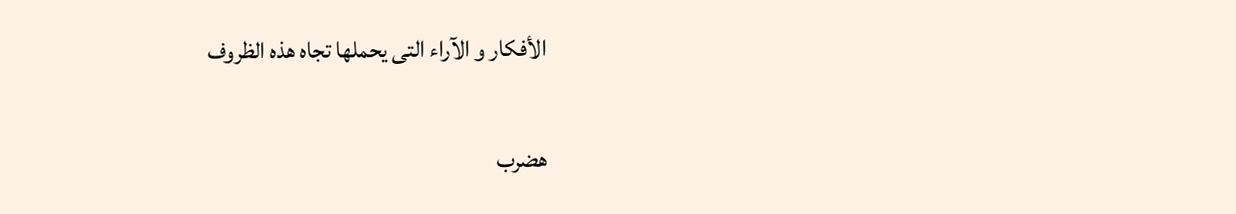الأفكار و الآراء التى يحملها تجاه هذه الظروف

هضرب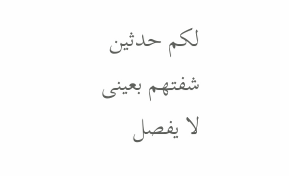لكم حدثين شفتهم بعينى لا يفصل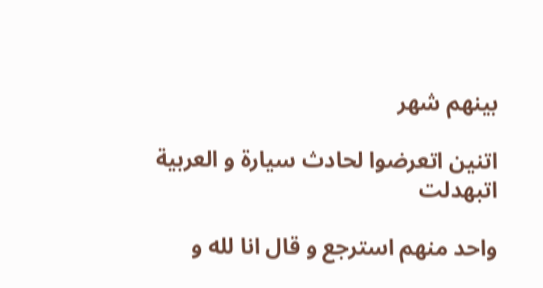بينهم شهر

اتنين اتعرضوا لحادث سيارة و العربية اتبهدلت

واحد منهم استرجع و قال انا لله و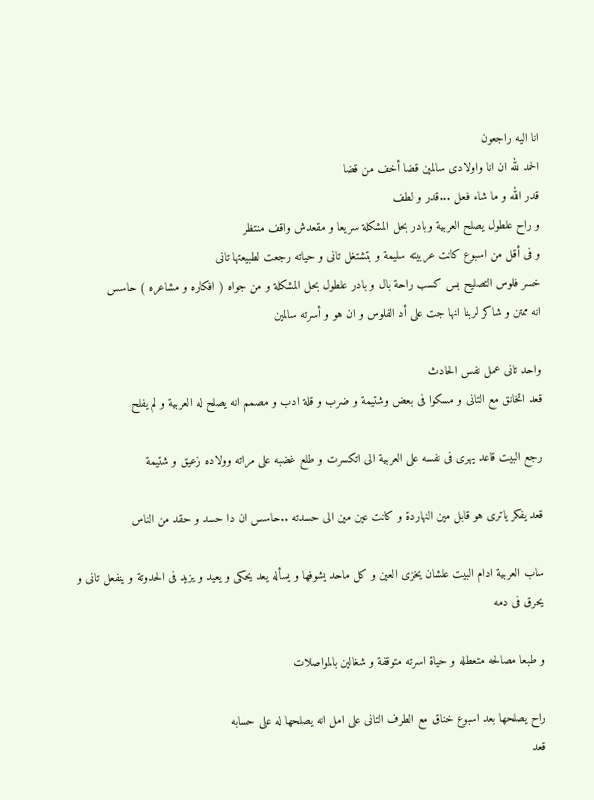انا اليه راجعون
الحمد لله ان انا واولادى سالمين قضا أخف من قضا
قدر الله و ما شاء فعل ...قدر و لطف
و راح علطول يصلح العربية وبادر بحل المشكلة سريعا و مقعدش واقف منتظر
و فى أقل من اسبوع كانت عربيته سليمة و بتشتغل تانى و حياته رجعت لطبيعتها تانى
خسر فلوس التصليح بس كسب راحة بال و بادر علطول بحل المشكلة و من جواه ( افكاره و مشاعره ) حاسس
انه ممتن و شاكر لربنا انها جت على أد الفلوس و ان هو و أسرته سالمين

واحد تانى عمل نفس الحادث
قعد اتخانق مع التانى و مسكوا فى بعض وشتيمة و ضرب و قلة ادب و مصمم انه يصلح له العربية و لم يفلح

رجع البيت قاعد يهرى فى نفسه على العربية الى اتكسرت و طلع غضبه على مراته وولاده زعيق و شتيمة

قعد يفكر ياترى هو قابل مين النهاردة و كانت عين مين الى حسدته ..حاسس ان دا حسد و حقد من الناس

ساب العربية ادام البيت علشان يخزى العين و كل ماحد يشوفها و يسأله يعد يحكى و يعيد و يزيد فى الحدوتة و ينفعل تانى و يحرق فى دمه

و طبعا مصالحه متعطله و حياة اسرته متوقفة و شغالين بالمواصلات

راح يصلحها بعد اسبوع خناق مع الطرف التانى على امل انه يصلحها له على حسابه
قعد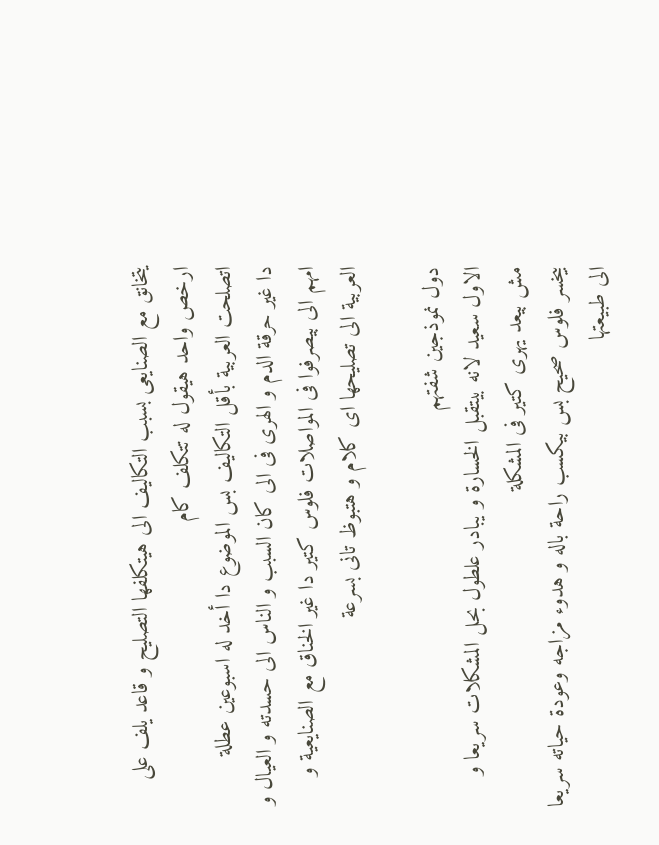يتخانق مع الصنايعى بسبب التكاليف الى هيتكلفها التصليح و قاعد يلف على ارخص واحد هيقول له تتكلف كام
اتصلحت العربية بأقل التكاليف بس الموضوع دا أخد له اسبوعين عطلة
دا غير حرقة الدم و الهرى فى الى كان السبب و الناس الى حسدته و العيال و امهم الى بيصرفوا فى المواصلات فلوس كتير دا غير الخناق مع الصنايعية و العربية الى تصليحها اى كلام و هتبوظ تانى بسرعة

دول نموذجين شفتهم
الاول سعيد لانه بيتقبل الخسارة و يبادر علطول بحل المشكلات سريعا و مش بيعد يهرى كتير فى المشكلة
بيخسر فلوس صحيح بس بيكسب راحة باله و هدوء مزاجه وعودة حياته سريعا الى طبيعتها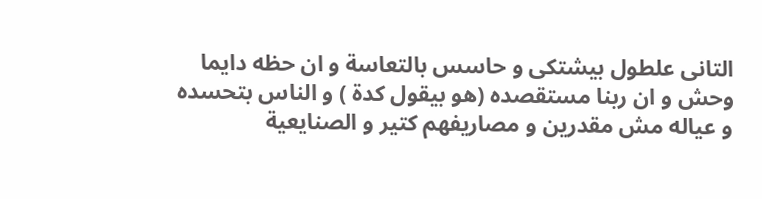التانى علطول بيشتكى و حاسس بالتعاسة و ان حظه دايما وحش و ان ربنا مستقصده (هو بيقول كدة ) و الناس بتحسده و عياله مش مقدرين و مصاريفهم كتير و الصنايعية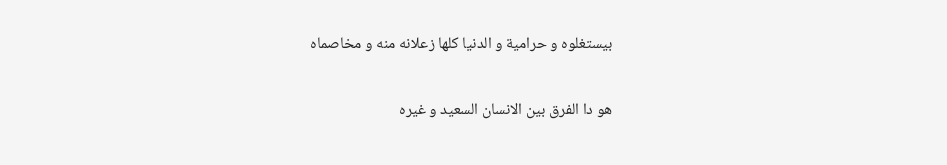بيستغلوه و حرامية و الدنيا كلها زعلانه منه و مخاصماه

هو دا الفرق بين الانسان السعيد و غيره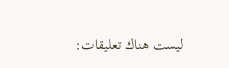ليست هناك تعليقات: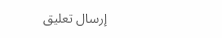إرسال تعليق